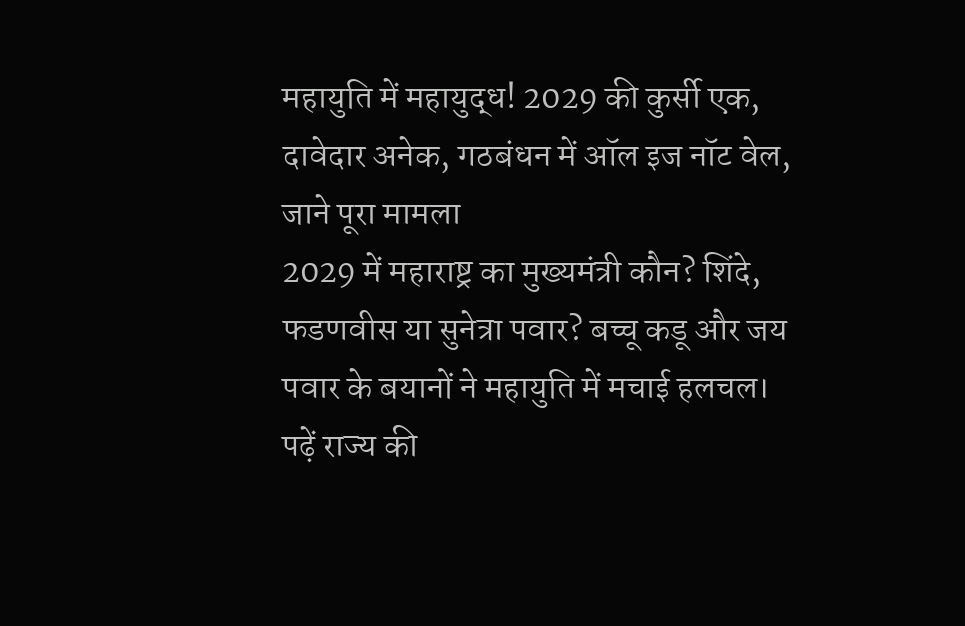महायुति में महायुद्ध! 2029 की कुर्सी एक, दावेदार अनेक, गठबंधन में ऑल इज नॉट वेल, जाने पूरा मामला
2029 में महाराष्ट्र का मुख्यमंत्री कौन? शिंदे, फडणवीस या सुनेत्रा पवार? बच्चू कडू और जय पवार के बयानों ने महायुति में मचाई हलचल। पढ़ें राज्य की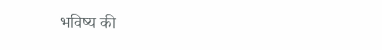भविष्य की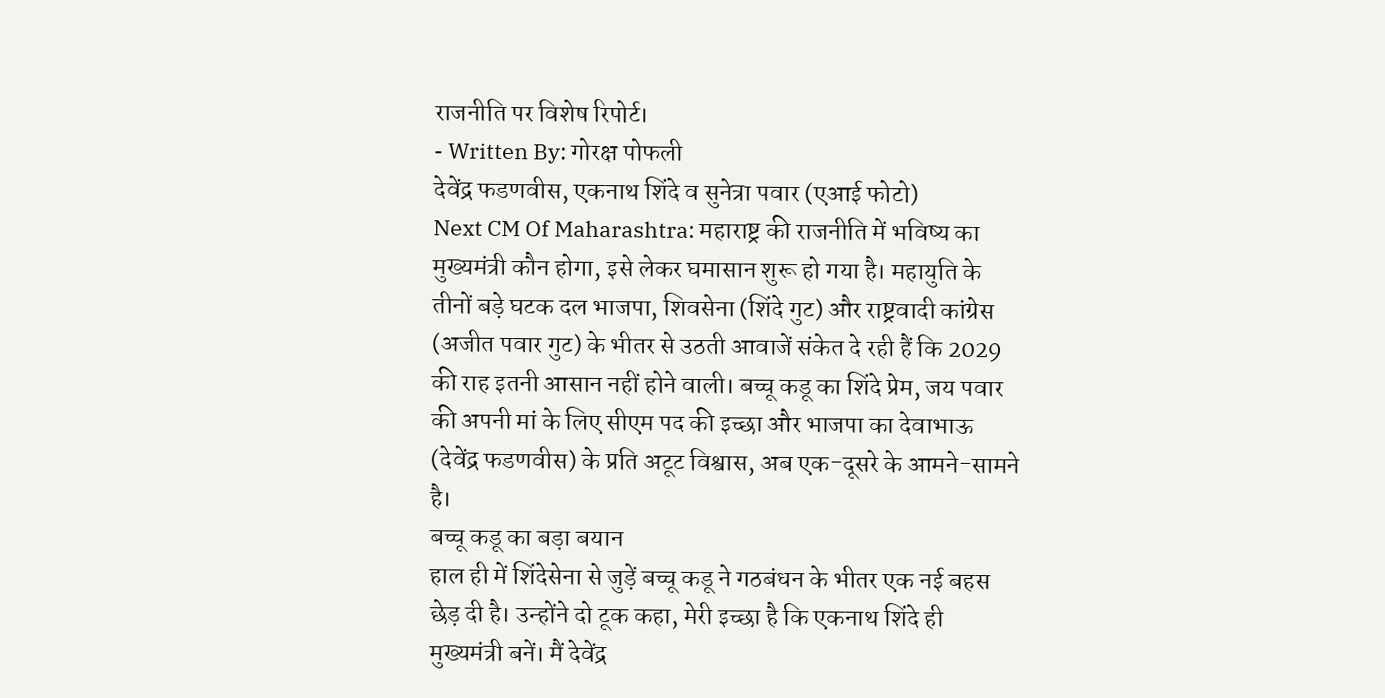राजनीति पर विशेष रिपोर्ट।
- Written By: गोरक्ष पोफली
देवेंद्र फडणवीस, एकनाथ शिंदे व सुनेत्रा पवार (एआई फोटो)
Next CM Of Maharashtra: महाराष्ट्र की राजनीति में भविष्य का मुख्यमंत्री कौन होगा, इसे लेकर घमासान शुरू हो गया है। महायुति के तीनों बड़े घटक दल भाजपा, शिवसेना (शिंदे गुट) और राष्ट्रवादी कांग्रेस (अजीत पवार गुट) के भीतर से उठती आवाजें संकेत दे रही हैं कि 2029 की राह इतनी आसान नहीं होने वाली। बच्चू कडू का शिंदे प्रेम, जय पवार की अपनी मां के लिए सीएम पद की इच्छा और भाजपा का देवाभाऊ (देवेंद्र फडणवीस) के प्रति अटूट विश्वास, अब एक-दूसरे के आमने-सामने है।
बच्चू कडू का बड़ा बयान
हाल ही में शिंदेसेना से जुड़ें बच्चू कडू ने गठबंधन के भीतर एक नई बहस छेड़ दी है। उन्होंने दो टूक कहा, मेरी इच्छा है कि एकनाथ शिंदे ही मुख्यमंत्री बनें। मैं देवेंद्र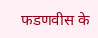फडणवीस के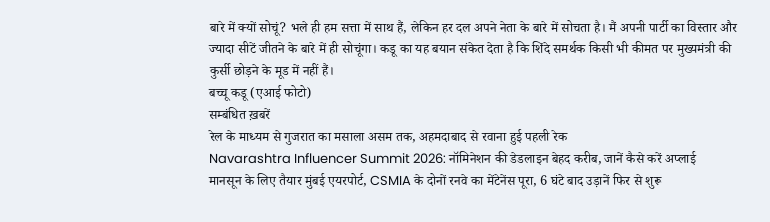बारे में क्यों सोचूं? भले ही हम सत्ता में साथ हैं, लेकिन हर दल अपने नेता के बारे में सोचता है। मैं अपनी पार्टी का विस्तार और ज्यादा सीटें जीतने के बारे में ही सोचूंगा। कडू का यह बयान संकेत देता है कि शिंदे समर्थक किसी भी कीमत पर मुख्यमंत्री की कुर्सी छोड़ने के मूड में नहीं हैं।
बच्चू कडू (एआई फोटो)
सम्बंधित ख़बरें
रेल के माध्यम से गुजरात का मसाला असम तक, अहमदाबाद से रवाना हुई पहली रेक
Navarashtra Influencer Summit 2026: नॉमिनेशन की डेडलाइन बेहद करीब, जानें कैसे करें अप्लाई
मानसून के लिए तैयार मुंबई एयरपोर्ट, CSMIA के दोनों रनवे का मेंटेनेंस पूरा, 6 घंटे बाद उड़ानें फिर से शुरू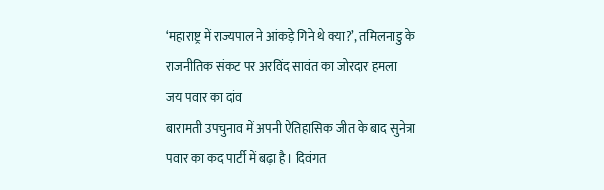‘महाराष्ट्र में राज्यपाल ने आंकड़े गिने थे क्या?’, तमिलनाडु के राजनीतिक संकट पर अरविंद सावंत का जोरदार हमला
जय पवार का दांव
बारामती उपचुनाव में अपनी ऐतिहासिक जीत के बाद सुनेत्रा पवार का कद पार्टी में बढ़ा है। दिवंगत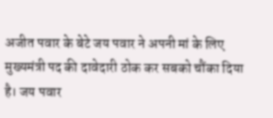अजीत पवार के बेटे जय पवार ने अपनी मां के लिए मुख्यमंत्री पद की दावेदारी ठोक कर सबको चौंका दिया है। जय पवार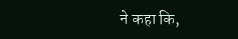ने कहा कि,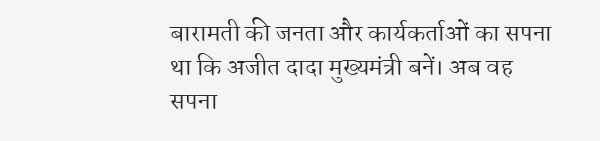बारामती की जनता और कार्यकर्ताओं का सपना था कि अजीत दादा मुख्यमंत्री बनें। अब वह सपना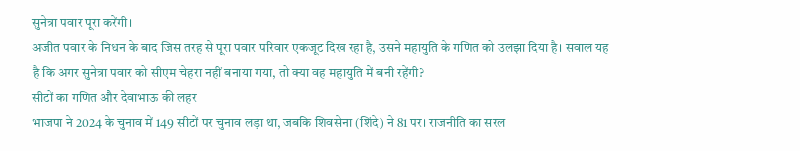सुनेत्रा पवार पूरा करेंगी।
अजीत पवार के निधन के बाद जिस तरह से पूरा पवार परिवार एकजूट दिख रहा है, उसने महायुति के गणित को उलझा दिया है। सवाल यह है कि अगर सुनेत्रा पवार को सीएम चेहरा नहीं बनाया गया, तो क्या वह महायुति में बनी रहेंगी?
सीटों का गणित और देवाभाऊ की लहर
भाजपा ने 2024 के चुनाव में 149 सीटों पर चुनाव लड़ा था, जबकि शिवसेना (शिंदे) ने 81 पर। राजनीति का सरल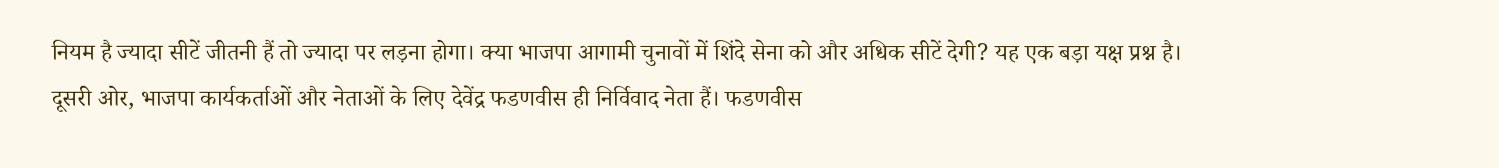नियम है ज्यादा सीटें जीतनी हैं तो ज्यादा पर लड़ना होगा। क्या भाजपा आगामी चुनावों में शिंदे सेना को और अधिक सीटें देगी? यह एक बड़ा यक्ष प्रश्न है।
दूसरी ओर, भाजपा कार्यकर्ताओं और नेताओं के लिए देवेंद्र फडणवीस ही निर्विवाद नेता हैं। फडणवीस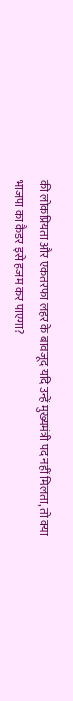की लोकप्रियता और एकतरफा लहर के बावजूद यदि उन्हें मुख्यमंत्री पद नहीं मिलता, तो क्या भाजपा का कैडर इसे हजम कर पाएगा?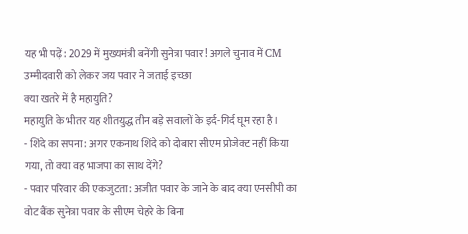यह भी पढ़ें: 2029 में मुख्यमंत्री बनेंगी सुनेत्रा पवार! अगले चुनाव में CM उम्मीदवारी को लेकर जय पवार ने जताई इच्छा
क्या खतरे में है महायुति?
महायुति के भीतर यह शीतयुद्ध तीन बड़े सवालों के इर्द-गिर्द घूम रहा है।
- शिंदे का सपना: अगर एकनाथ शिंदे को दोबारा सीएम प्रोजेक्ट नहीं किया गया, तो क्या वह भाजपा का साथ देंगे?
- पवार परिवार की एकजुटता: अजीत पवार के जाने के बाद क्या एनसीपी का वोट बैंक सुनेत्रा पवार के सीएम चेहरे के बिना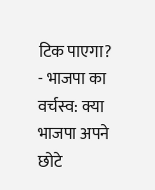टिक पाएगा?
- भाजपा का वर्चस्व: क्या भाजपा अपने छोटे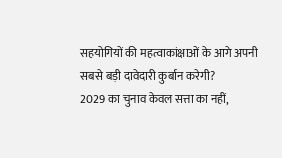सहयोगियों की महत्वाकांक्षाओं के आगे अपनी सबसे बड़ी दावेदारी कुर्बान करेगी?
2029 का चुनाव केवल सत्ता का नहीं,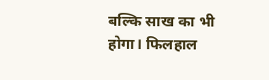बल्कि साख का भी होगा। फिलहाल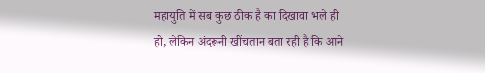महायुति में सब कुछ ठीक है का दिखावा भले ही हो, लेकिन अंदरूनी खींचतान बता रही है कि आने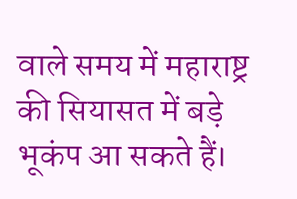वाले समय में महाराष्ट्र की सियासत में बड़े भूकंप आ सकते हैं।